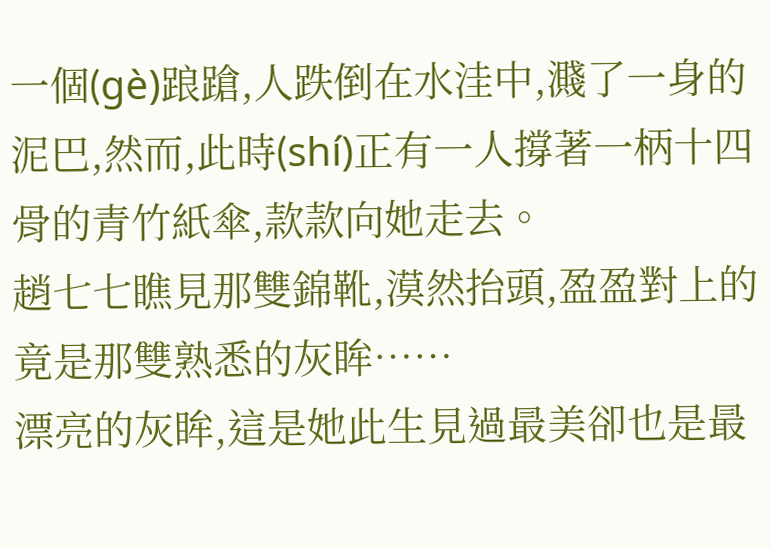一個(gè)踉蹌,人跌倒在水洼中,濺了一身的泥巴,然而,此時(shí)正有一人撐著一柄十四骨的青竹紙傘,款款向她走去。
趙七七瞧見那雙錦靴,漠然抬頭,盈盈對上的竟是那雙熟悉的灰眸……
漂亮的灰眸,這是她此生見過最美卻也是最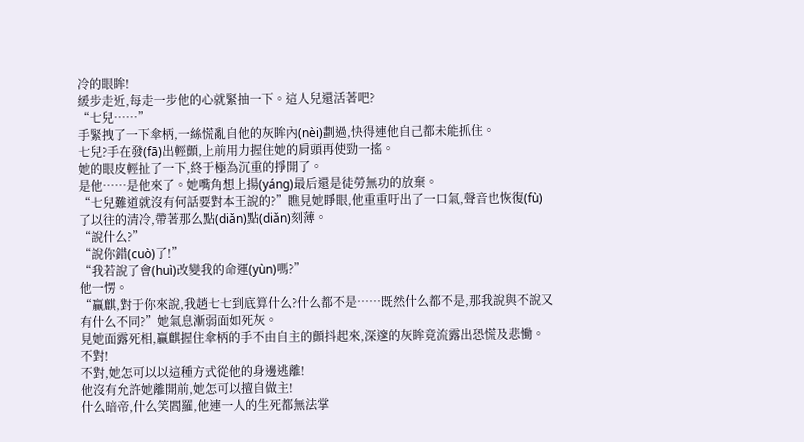冷的眼眸!
緩步走近,每走一步他的心就緊抽一下。這人兒還活著吧?
“七兒……”
手緊拽了一下傘柄,一絲慌亂自他的灰眸內(nèi)劃過,快得連他自己都未能抓住。
七兒?手在發(fā)出輕顫,上前用力握住她的肩頭再使勁一搖。
她的眼皮輕扯了一下,終于極為沉重的掙開了。
是他……是他來了。她嘴角想上揚(yáng)最后還是徒勞無功的放棄。
“七兒難道就沒有何話要對本王說的?”瞧見她睜眼,他重重吁出了一口氣,聲音也恢復(fù)了以往的清冷,帶著那么點(diǎn)點(diǎn)刻薄。
“說什么?”
“說你錯(cuò)了!”
“我若說了會(huì)改變我的命運(yùn)嗎?”
他一愣。
“贏麒,對于你來說,我趙七七到底算什么?什么都不是……既然什么都不是,那我說與不說又有什么不同?”她氣息漸弱面如死灰。
見她面露死相,贏麒握住傘柄的手不由自主的顫抖起來,深邃的灰眸竟流露出恐慌及悲慟。
不對!
不對,她怎可以以這種方式從他的身邊逃離!
他沒有允許她離開前,她怎可以擅自做主!
什么暗帝,什么笑閻羅,他連一人的生死都無法掌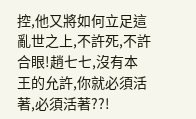控,他又將如何立足這亂世之上,不許死,不許合眼!趙七七,沒有本王的允許,你就必須活著,必須活著??!